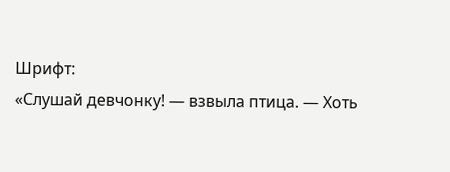Шрифт:
«Слушай девчонку! — взвыла птица. — Хоть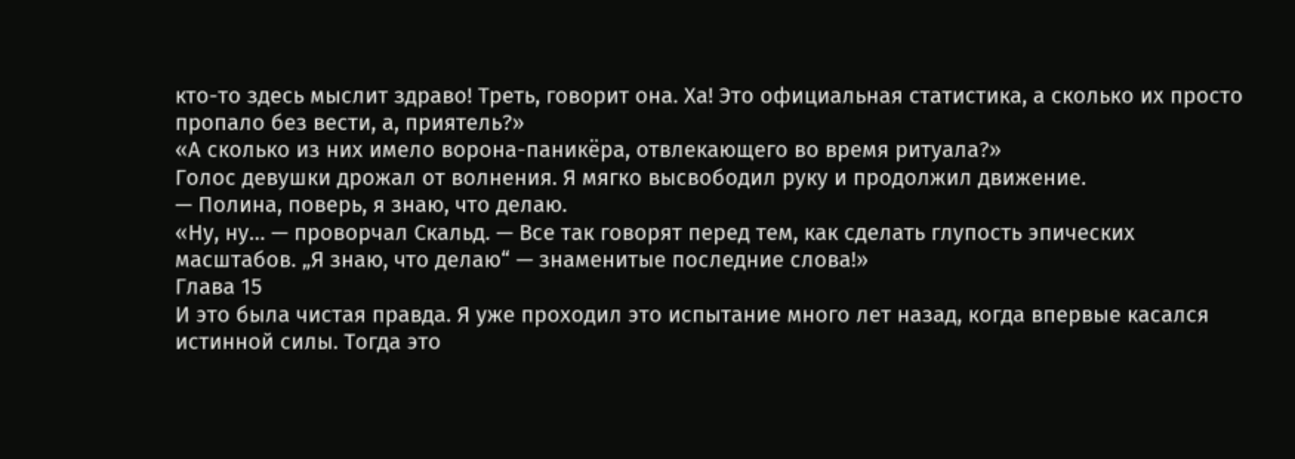кто-то здесь мыслит здраво! Треть, говорит она. Ха! Это официальная статистика, а сколько их просто пропало без вести, а, приятель?»
«А сколько из них имело ворона-паникёра, отвлекающего во время ритуала?»
Голос девушки дрожал от волнения. Я мягко высвободил руку и продолжил движение.
— Полина, поверь, я знаю, что делаю.
«Ну, ну… — проворчал Скальд. — Все так говорят перед тем, как сделать глупость эпических масштабов. „Я знаю, что делаю“ — знаменитые последние слова!»
Глава 15
И это была чистая правда. Я уже проходил это испытание много лет назад, когда впервые касался истинной силы. Тогда это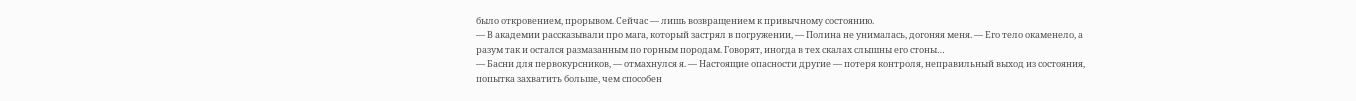было откровением, прорывом. Сейчас — лишь возвращением к привычному состоянию.
— В академии рассказывали про мага, который застрял в погружении, — Полина не унималась, догоняя меня. — Его тело окаменело, а разум так и остался размазанным по горным породам. Говорят, иногда в тех скалах слышны его стоны…
— Басни для первокурсников, — отмахнулся я. — Настоящие опасности другие — потеря контроля, неправильный выход из состояния, попытка захватить больше, чем способен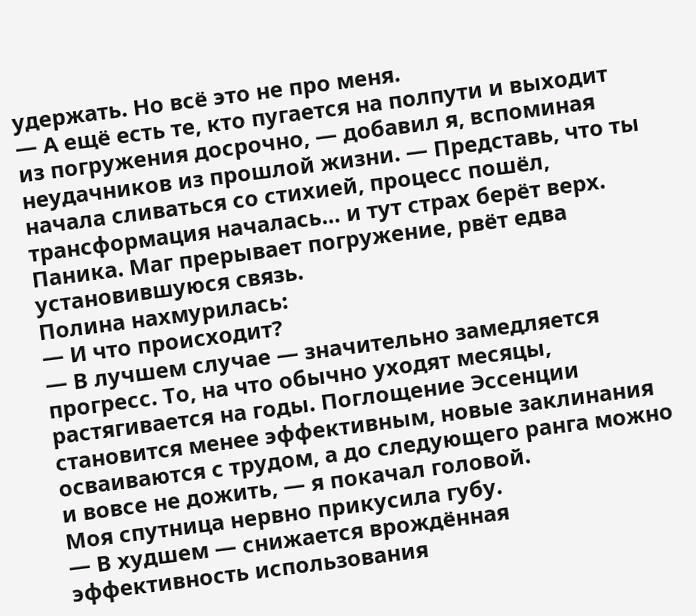удержать. Но всё это не про меня.
— А ещё есть те, кто пугается на полпути и выходит из погружения досрочно, — добавил я, вспоминая неудачников из прошлой жизни. — Представь, что ты начала сливаться со стихией, процесс пошёл, трансформация началась… и тут страх берёт верх. Паника. Маг прерывает погружение, рвёт едва установившуюся связь.
Полина нахмурилась:
— И что происходит?
— В лучшем случае — значительно замедляется прогресс. То, на что обычно уходят месяцы, растягивается на годы. Поглощение Эссенции становится менее эффективным, новые заклинания осваиваются с трудом, а до следующего ранга можно и вовсе не дожить, — я покачал головой.
Моя спутница нервно прикусила губу.
— В худшем — снижается врождённая эффективность использования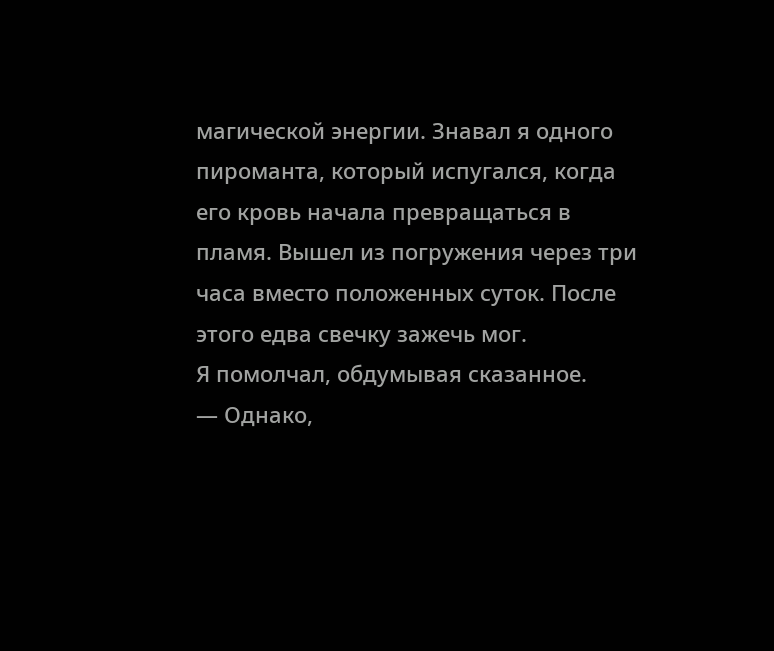магической энергии. Знавал я одного пироманта, который испугался, когда его кровь начала превращаться в пламя. Вышел из погружения через три часа вместо положенных суток. После этого едва свечку зажечь мог.
Я помолчал, обдумывая сказанное.
— Однако,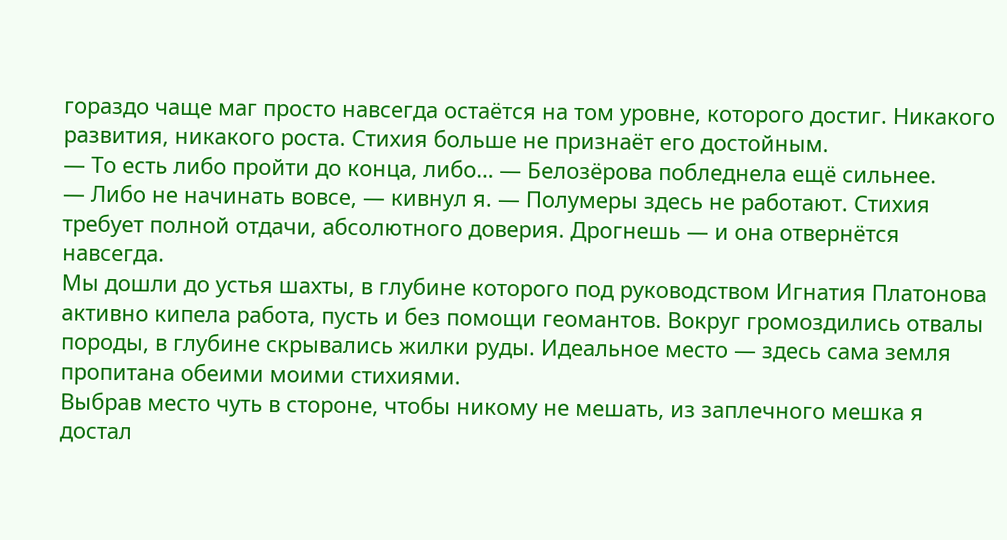гораздо чаще маг просто навсегда остаётся на том уровне, которого достиг. Никакого развития, никакого роста. Стихия больше не признаёт его достойным.
— То есть либо пройти до конца, либо… — Белозёрова побледнела ещё сильнее.
— Либо не начинать вовсе, — кивнул я. — Полумеры здесь не работают. Стихия требует полной отдачи, абсолютного доверия. Дрогнешь — и она отвернётся навсегда.
Мы дошли до устья шахты, в глубине которого под руководством Игнатия Платонова активно кипела работа, пусть и без помощи геомантов. Вокруг громоздились отвалы породы, в глубине скрывались жилки руды. Идеальное место — здесь сама земля пропитана обеими моими стихиями.
Выбрав место чуть в стороне, чтобы никому не мешать, из заплечного мешка я достал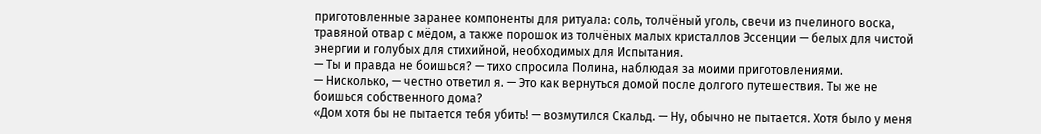приготовленные заранее компоненты для ритуала: соль, толчёный уголь, свечи из пчелиного воска, травяной отвар с мёдом, а также порошок из толчёных малых кристаллов Эссенции — белых для чистой энергии и голубых для стихийной, необходимых для Испытания.
— Ты и правда не боишься? — тихо спросила Полина, наблюдая за моими приготовлениями.
— Нисколько, — честно ответил я. — Это как вернуться домой после долгого путешествия. Ты же не боишься собственного дома?
«Дом хотя бы не пытается тебя убить! — возмутился Скальд. — Ну, обычно не пытается. Хотя было у меня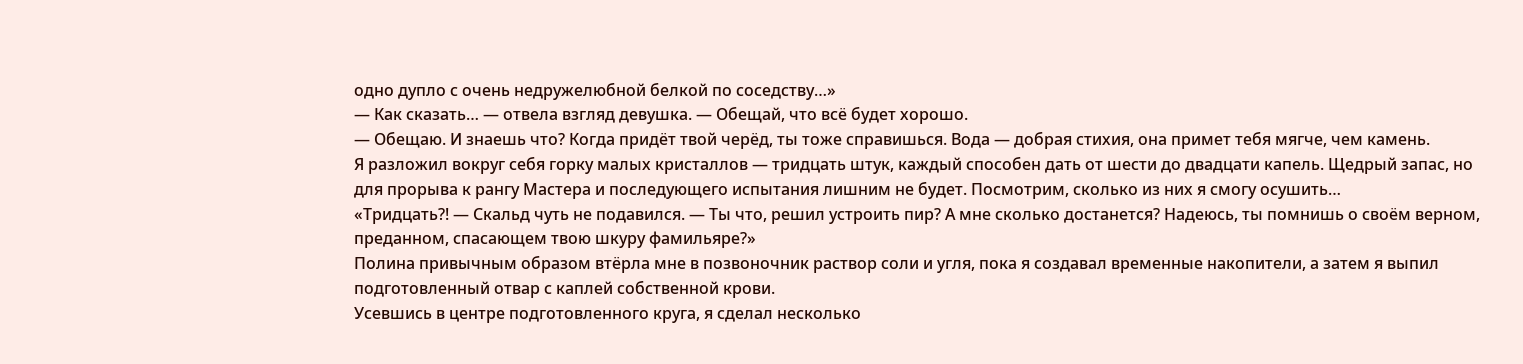одно дупло с очень недружелюбной белкой по соседству…»
— Как сказать… — отвела взгляд девушка. — Обещай, что всё будет хорошо.
— Обещаю. И знаешь что? Когда придёт твой черёд, ты тоже справишься. Вода — добрая стихия, она примет тебя мягче, чем камень.
Я разложил вокруг себя горку малых кристаллов — тридцать штук, каждый способен дать от шести до двадцати капель. Щедрый запас, но для прорыва к рангу Мастера и последующего испытания лишним не будет. Посмотрим, сколько из них я смогу осушить…
«Тридцать?! — Скальд чуть не подавился. — Ты что, решил устроить пир? А мне сколько достанется? Надеюсь, ты помнишь о своём верном, преданном, спасающем твою шкуру фамильяре?»
Полина привычным образом втёрла мне в позвоночник раствор соли и угля, пока я создавал временные накопители, а затем я выпил подготовленный отвар с каплей собственной крови.
Усевшись в центре подготовленного круга, я сделал несколько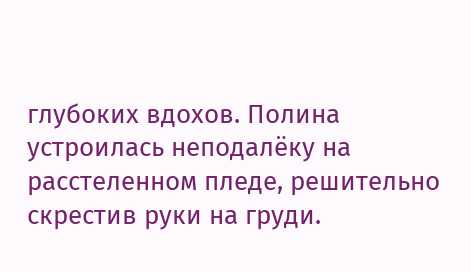глубоких вдохов. Полина устроилась неподалёку на расстеленном пледе, решительно скрестив руки на груди.